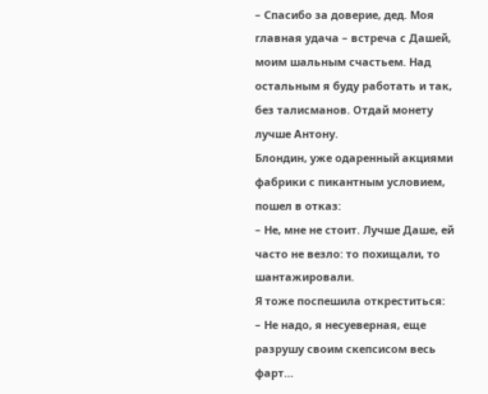– Спасибо за доверие, дед. Моя главная удача – встреча с Дашей, моим шальным счастьем. Над остальным я буду работать и так, без талисманов. Отдай монету лучше Антону.
Блондин, уже одаренный акциями фабрики с пикантным условием, пошел в отказ:
– Не, мне не стоит. Лучше Даше, ей часто не везло: то похищали, то шантажировали.
Я тоже поспешила откреститься:
– Не надо, я несуеверная, еще разрушу своим скепсисом весь фарт…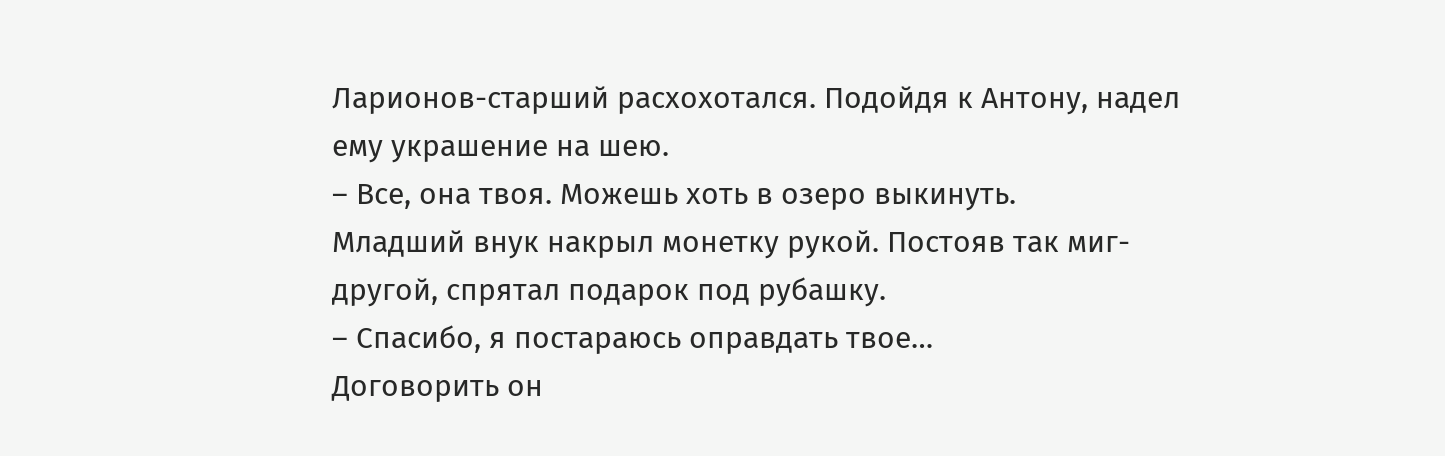Ларионов-старший расхохотался. Подойдя к Антону, надел ему украшение на шею.
– Все, она твоя. Можешь хоть в озеро выкинуть.
Младший внук накрыл монетку рукой. Постояв так миг-другой, спрятал подарок под рубашку.
– Спасибо, я постараюсь оправдать твое…
Договорить он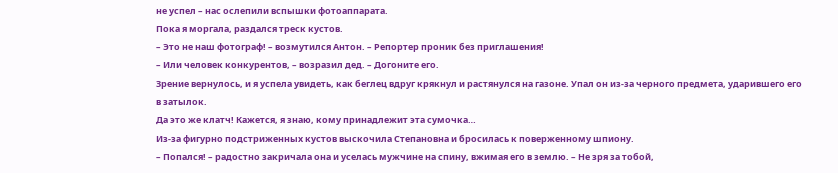не успел – нас ослепили вспышки фотоаппарата.
Пока я моргала, раздался треск кустов.
– Это не наш фотограф! – возмутился Антон. – Репортер проник без приглашения!
– Или человек конкурентов, – возразил дед. – Догоните его.
Зрение вернулось, и я успела увидеть, как беглец вдруг крякнул и растянулся на газоне. Упал он из-за черного предмета, ударившего его в затылок.
Да это же клатч! Кажется, я знаю, кому принадлежит эта сумочка…
Из-за фигурно подстриженных кустов выскочила Степановна и бросилась к поверженному шпиону.
– Попался! – радостно закричала она и уселась мужчине на спину, вжимая его в землю. – Не зря за тобой,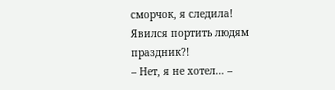сморчок, я следила! Явился портить людям праздник?!
– Нет, я не хотел… –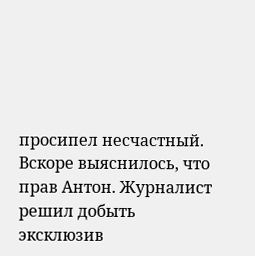просипел несчастный.
Вскоре выяснилось, что прав Антон. Журналист решил добыть эксклюзив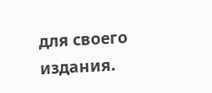для своего издания.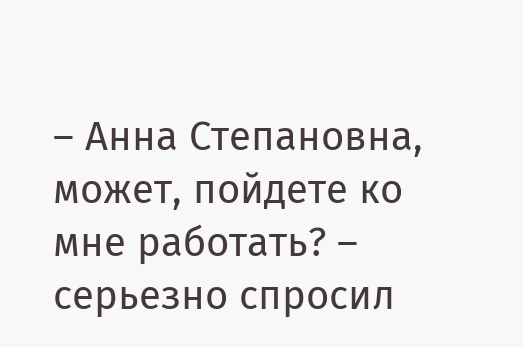– Анна Степановна, может, пойдете ко мне работать? – серьезно спросил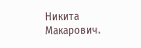Никита Макарович.